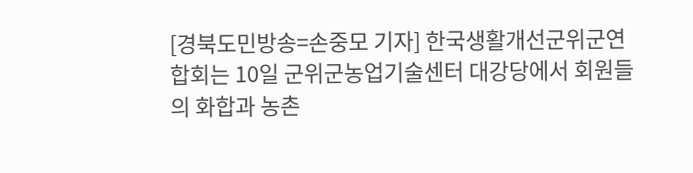[경북도민방송=손중모 기자] 한국생활개선군위군연합회는 10일 군위군농업기술센터 대강당에서 회원들의 화합과 농촌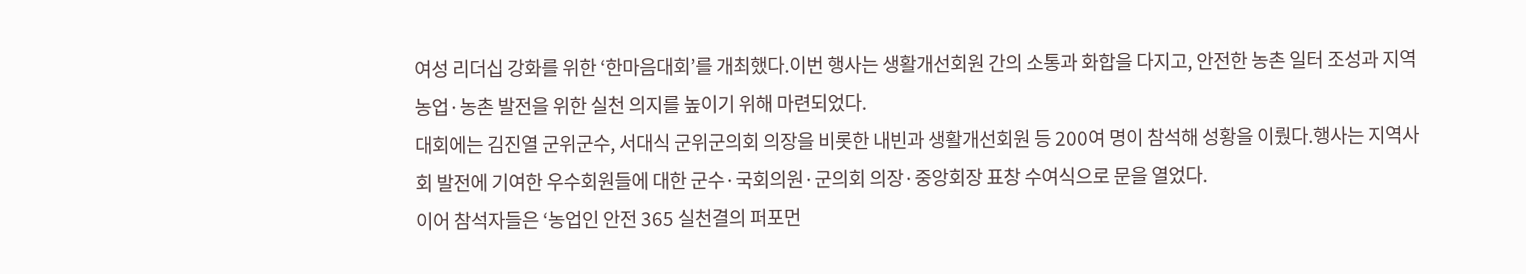여성 리더십 강화를 위한 ‘한마음대회’를 개최했다.이번 행사는 생활개선회원 간의 소통과 화합을 다지고, 안전한 농촌 일터 조성과 지역 농업·농촌 발전을 위한 실천 의지를 높이기 위해 마련되었다.
대회에는 김진열 군위군수, 서대식 군위군의회 의장을 비롯한 내빈과 생활개선회원 등 200여 명이 참석해 성황을 이뤘다.행사는 지역사회 발전에 기여한 우수회원들에 대한 군수·국회의원·군의회 의장·중앙회장 표창 수여식으로 문을 열었다.
이어 참석자들은 ‘농업인 안전 365 실천결의 퍼포먼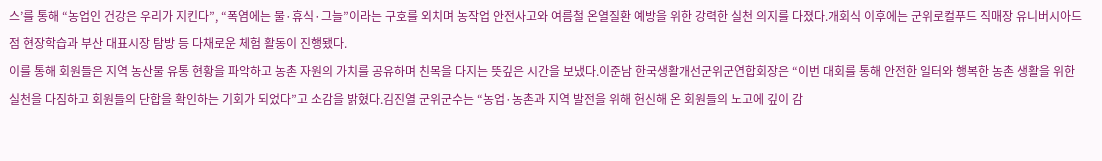스’를 통해 “농업인 건강은 우리가 지킨다”, “폭염에는 물·휴식·그늘”이라는 구호를 외치며 농작업 안전사고와 여름철 온열질환 예방을 위한 강력한 실천 의지를 다졌다.개회식 이후에는 군위로컬푸드 직매장 유니버시아드점 현장학습과 부산 대표시장 탐방 등 다채로운 체험 활동이 진행됐다.
이를 통해 회원들은 지역 농산물 유통 현황을 파악하고 농촌 자원의 가치를 공유하며 친목을 다지는 뜻깊은 시간을 보냈다.이준남 한국생활개선군위군연합회장은 “이번 대회를 통해 안전한 일터와 행복한 농촌 생활을 위한 실천을 다짐하고 회원들의 단합을 확인하는 기회가 되었다”고 소감을 밝혔다.김진열 군위군수는 “농업·농촌과 지역 발전을 위해 헌신해 온 회원들의 노고에 깊이 감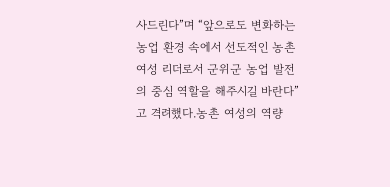사드린다”며 “앞으로도 변화하는 농업 환경 속에서 선도적인 농촌 여성 리더로서 군위군 농업 발전의 중심 역할을 해주시길 바란다”고 격려했다.농촌 여성의 역량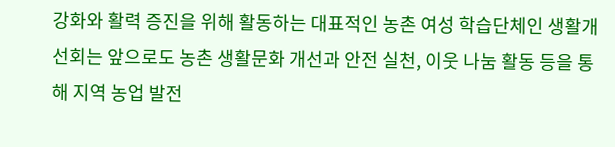강화와 활력 증진을 위해 활동하는 대표적인 농촌 여성 학습단체인 생활개선회는 앞으로도 농촌 생활문화 개선과 안전 실천, 이웃 나눔 활동 등을 통해 지역 농업 발전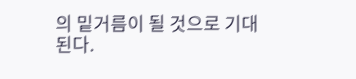의 밑거름이 될 것으로 기대된다.